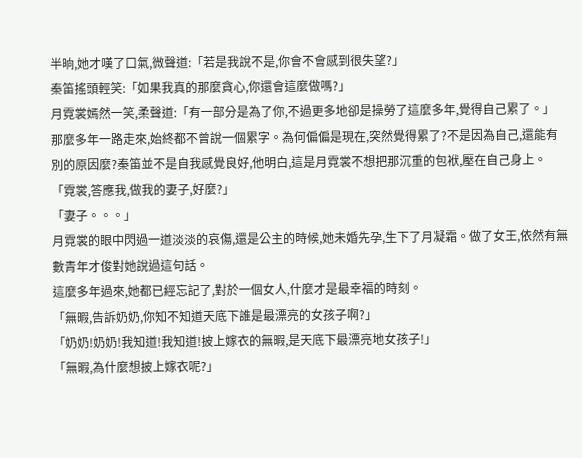半晌,她才嘆了口氣,微聲道:「若是我說不是,你會不會感到很失望?」
秦笛搖頭輕笑:「如果我真的那麼貪心,你還會這麼做嗎?」
月霓裳嫣然一笑,柔聲道:「有一部分是為了你,不過更多地卻是操勞了這麼多年,覺得自己累了。」
那麼多年一路走來,始終都不曾說一個累字。為何偏偏是現在,突然覺得累了?不是因為自己,還能有別的原因麼?秦笛並不是自我感覺良好,他明白,這是月霓裳不想把那沉重的包袱,壓在自己身上。
「霓裳,答應我,做我的妻子,好麼?」
「妻子。。。」
月霓裳的眼中閃過一道淡淡的哀傷,還是公主的時候,她未婚先孕,生下了月凝霜。做了女王,依然有無數青年才俊對她說過這句話。
這麼多年過來,她都已經忘記了,對於一個女人,什麼才是最幸福的時刻。
「無暇,告訴奶奶,你知不知道天底下誰是最漂亮的女孩子啊?」
「奶奶!奶奶!我知道!我知道!披上嫁衣的無暇,是天底下最漂亮地女孩子!」
「無暇,為什麼想披上嫁衣呢?」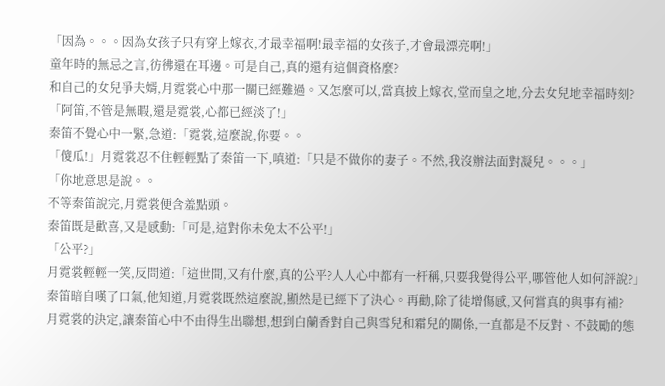「因為。。。因為女孩子只有穿上嫁衣,才最幸福啊!最幸福的女孩子,才會最漂亮啊!」
童年時的無忌之言,彷彿還在耳邊。可是自己,真的還有這個資格麼?
和自己的女兒爭夫婿,月霓裳心中那一關已經難過。又怎麼可以,當真披上嫁衣,堂而皇之地,分去女兒地幸福時刻?
「阿笛,不管是無暇,還是霓裳,心都已經淡了!」
秦笛不覺心中一緊,急道:「霓裳,這麼說,你要。。
「傻瓜!」月霓裳忍不住輕輕點了秦笛一下,嗔道:「只是不做你的妻子。不然,我沒辦法面對凝兒。。。」
「你地意思是說。。
不等秦笛說完,月霓裳便含羞點頭。
秦笛既是歡喜,又是感動:「可是,這對你未免太不公平!」
「公平?」
月霓裳輕輕一笑,反問道:「這世間,又有什麼,真的公平?人人心中都有一杆稱,只要我覺得公平,哪管他人如何評說?」
秦笛暗自嘆了口氣,他知道,月霓裳既然這麼說,顯然是已經下了決心。再勸,除了徒增傷感,又何嘗真的與事有補?
月霓裳的決定,讓秦笛心中不由得生出聯想,想到白蘭香對自己與雪兒和霜兒的關係,一直都是不反對、不鼓勵的態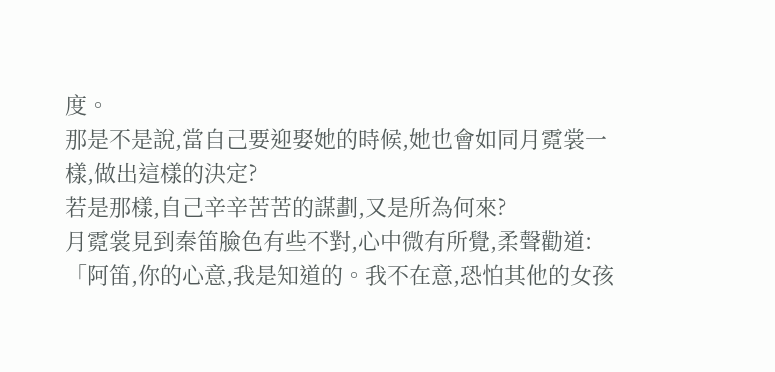度。
那是不是說,當自己要迎娶她的時候,她也會如同月霓裳一樣,做出這樣的決定?
若是那樣,自己辛辛苦苦的謀劃,又是所為何來?
月霓裳見到秦笛臉色有些不對,心中微有所覺,柔聲勸道:「阿笛,你的心意,我是知道的。我不在意,恐怕其他的女孩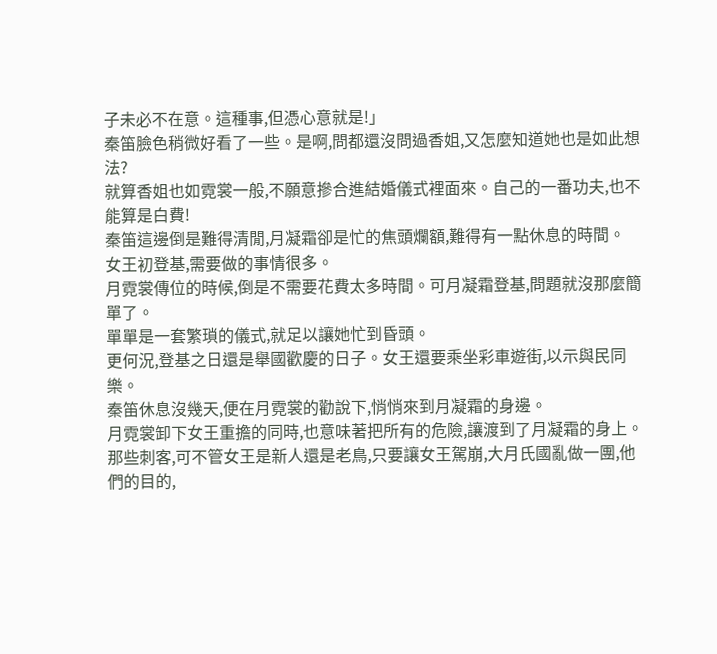子未必不在意。這種事,但憑心意就是!」
秦笛臉色稍微好看了一些。是啊,問都還沒問過香姐,又怎麼知道她也是如此想法?
就算香姐也如霓裳一般,不願意摻合進結婚儀式裡面來。自己的一番功夫,也不能算是白費!
秦笛這邊倒是難得清閒,月凝霜卻是忙的焦頭爛額,難得有一點休息的時間。
女王初登基,需要做的事情很多。
月霓裳傳位的時候,倒是不需要花費太多時間。可月凝霜登基,問題就沒那麼簡單了。
單單是一套繁瑣的儀式,就足以讓她忙到昏頭。
更何況,登基之日還是舉國歡慶的日子。女王還要乘坐彩車遊街,以示與民同樂。
秦笛休息沒幾天,便在月霓裳的勸說下,悄悄來到月凝霜的身邊。
月霓裳卸下女王重擔的同時,也意味著把所有的危險,讓渡到了月凝霜的身上。
那些刺客,可不管女王是新人還是老鳥,只要讓女王駕崩,大月氏國亂做一團,他們的目的,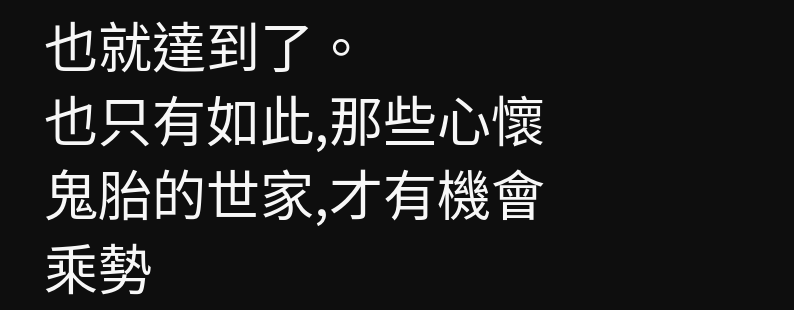也就達到了。
也只有如此,那些心懷鬼胎的世家,才有機會乘勢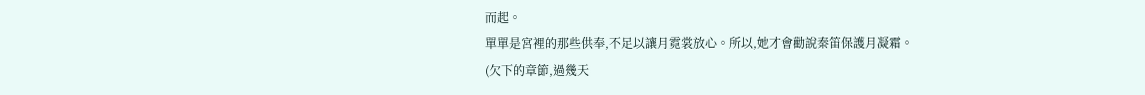而起。
單單是宮裡的那些供奉,不足以讓月霓裳放心。所以,她才會勸說秦笛保護月凝霜。
(欠下的章節,過幾天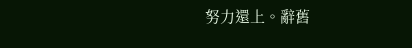努力還上。辭舊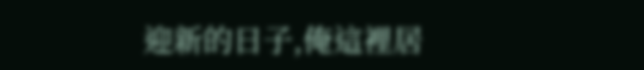迎新的日子,俺這裡居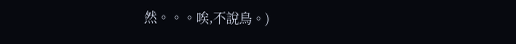然。。。唉,不說鳥。)